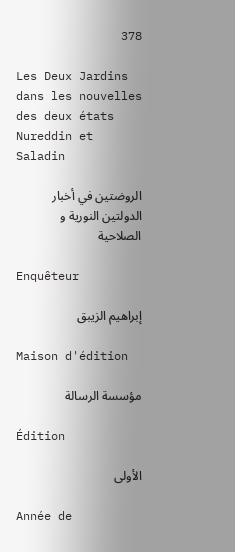378

Les Deux Jardins dans les nouvelles des deux états Nureddin et Saladin

الروضتين في أخبار الدولتين النورية و الصلاحية

Enquêteur

إبراهيم الزيبق

Maison d'édition

مؤسسة الرسالة

Édition

الأولى

Année de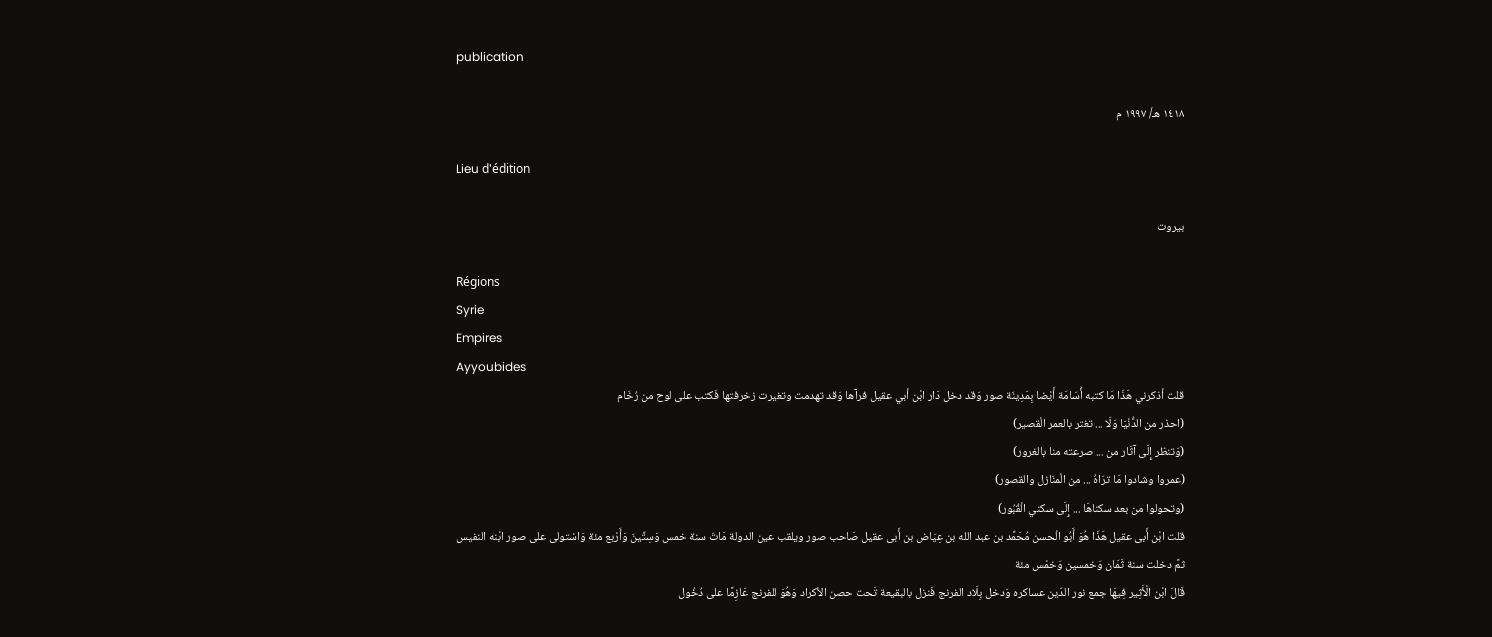publication

١٤١٨ هـ/ ١٩٩٧ م

Lieu d'édition

بيروت

Régions
Syrie
Empires
Ayyoubides
قلت أذكرني هَذَا مَا كتبه أُسَامَة أَيْضا بِمَدِينَة صور وَقد دخل دَار ابْن أبي عقيل فرآها وَقد تهدمت وتغيرت زخرفتها فَكتب على لوح من رُخَام
(احذر من الدُّنْيَا وَلَا ... تغتر بالعمر الْقصير)
(وَتنظر إِلَى آثَار من ... صرعته منا بالغرور)
(عمروا وشادوا مَا ترَاهُ ... من الْمنَازل والقصور)
(وتحولوا من بعد سكناهَا ... إِلَى سكني الْقُبُور)
قلت ابْن أَبى عقيل هَذَا هُوَ أَبُو الْحسن مُحَمَّد بن عبد الله بن عِيَاض بن أَبى عقيل صَاحب صور ويلقب عين الدولة مَاتَ سنة خمس وَسِتِّينَ وَأَرْبع مئة وَاسْتولى على صور ابْنه النفيس
ثمَّ دخلت سنة ثَمَان وَخمسين وَخمْس مئة
قَالَ ابْن الْأَثِير فِيهَا جمع نور الدّين عساكره وَدخل بِلَاد الفرنج فَنزل بالبقيعة تَحت حصن الأكراد وَهُوَ للفرنج عَازِمًا على دُخُول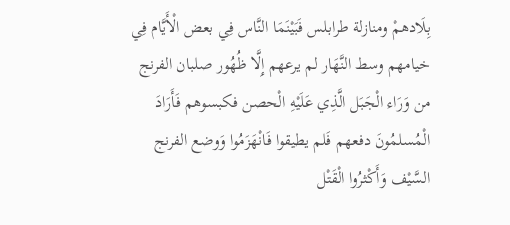بِلَادهمْ ومنازلة طرابلس فَبَيْنَمَا النَّاس فِي بعض الْأَيَّام فِي خيامهم وسط النَّهَار لم يرعهم إِلَّا ظُهُور صلبان الفرنج من وَرَاء الْجَبَل الَّذِي عَلَيْهِ الْحصن فكبسوهم فَأَرَادَ الْمُسلمُونَ دفعهم فَلم يطيقوا فَانْهَزَمُوا وَوضع الفرنج السَّيْف وَأَكْثرُوا الْقَتْل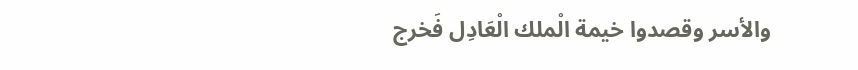والأسر وقصدوا خيمة الْملك الْعَادِل فَخرج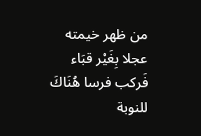من ظهر خيمته عجلا بِغَيْر قبَاء فَركب فرسا هُنَاكَ للنوبة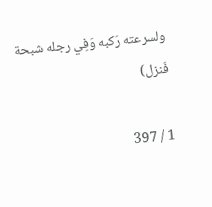ولسرعته رَكبه وَفِي رجله شبحة فَنزل)

1 / 397